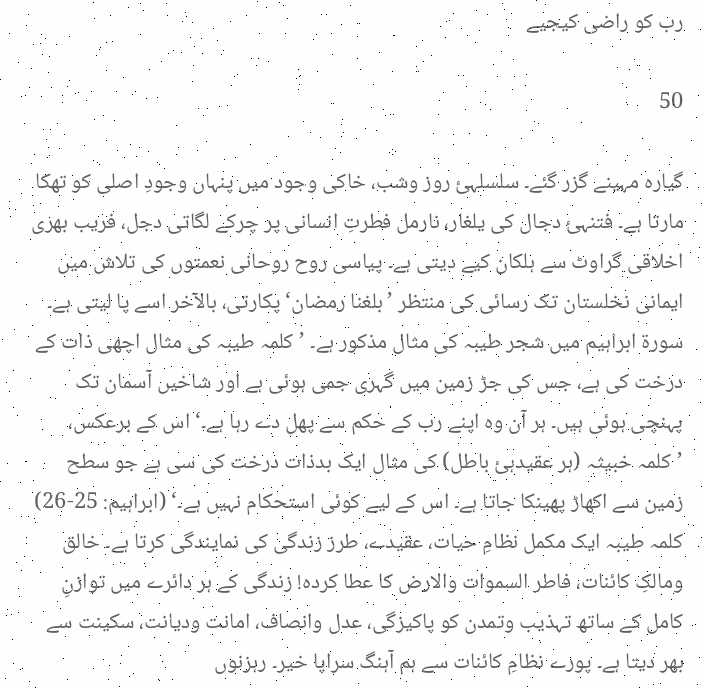رب کو راضی کیجیے

50

گیارہ مہینے گزر گئے۔ سلسلہئ روز وشب، خاکی وجود میں پنہاں وجودِ اصلی کو تھکا مارتا ہے۔ فتنہئ دجال کی یلغار، نارمل فطرتِ انسانی پر چرکے لگاتی دجل، فریب بھری اخلاقی گراوٹ سے ہلکان کیے دیتی ہے۔ پیاسی روح روحانی نعمتوں کی تلاش میں ایمانی نخلستان تک رسائی کی منتظر ’بلغنا رمضان‘ پکارتی، بالآخر اسے پا لیتی ہے۔ سورۃ ابراہیم میں شجر طیبہ کی مثال مذکور ہے۔ ’کلمہ طیبہ کی مثال اچھی ذات کے درخت کی ہے، جس کی جڑ زمین میں گہری جمی ہوئی ہے اور شاخیں آسمان تک پہنچی ہوئی ہیں۔ ہر آن وہ اپنے رب کے حکم سے پھل دے رہا ہے۔‘ اس کے برعکس، ’کلمہ خبیثہ (ہر عقیدہئ باطل) کی مثال ایک بدذات درخت کی سی ہے جو سطح زمین سے اکھاڑ پھینکا جاتا ہے۔ اس کے لیے کوئی استحکام نہیں ہے۔‘ (ابراہیم: 25-26)
کلمہ طیبہ ایک مکمل نظامِ حیات، عقیدے، طرز زندگی کی نمایندگی کرتا ہے۔ خالق ومالکِ کائنات، فاطر السموات والارض کا عطا کردہ! زندگی کے ہر دائرے میں توازنِ کامل کے ساتھ تہذیب وتمدن کو پاکیزگی، عدل وانصاف، امانت ودیانت، سکینت سے بھر دیتا ہے۔ پورے نظامِ کائنات سے ہم آہنگ سراپا خیر۔ رہزنوں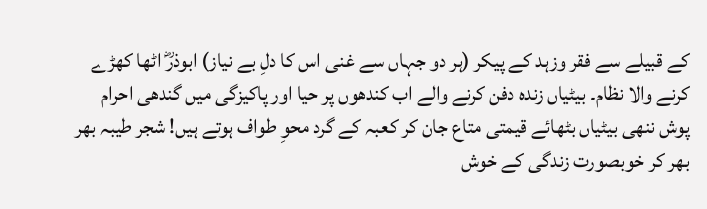کے قبیلے سے فقر وزہد کے پیکر (ہر دو جہاں سے غنی اس کا دلِ بے نیاز) ابوذرؓ اٹھا کھڑے کرنے والا نظام۔ بیٹیاں زندہ دفن کرنے والے اب کندھوں پر حیا اور پاکیزگی میں گندھی احرام پوش ننھی بیٹیاں بٹھائے قیمتی متاع جان کر کعبہ کے گرد محوِ طواف ہوتے ہیں! شجر طیبہ بھر بھر کر خوبصورت زندگی کے خوش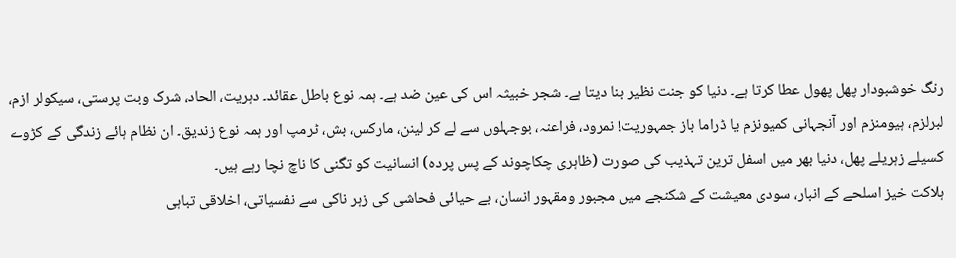رنگ خوشبودار پھل پھول عطا کرتا ہے۔ دنیا کو جنت نظیر بنا دیتا ہے۔ شجر خبیثہ اس کی عین ضد ہے۔ ہمہ نوع باطل عقائد۔ دہریت، الحاد، شرک وبت پرستی، سیکولر ازم، لبرلزم، ہیومنزم اور آنجہانی کمیونزم یا ڈراما باز جمہوریت! نمرود، فراعنہ، بوجہلوں سے لے کر لینن، مارکس، بش، ٹرمپ اور ہمہ نوع زندیق۔ ان نظام ہائے زندگی کے کڑوے کسیلے زہریلے پھل، دنیا بھر میں اسفل ترین تہذیب کی صورت (ظاہری چکاچوند کے پس پردہ) انسانیت کو تگنی کا ناچ نچا رہے ہیں۔
ہلاکت خیز اسلحے کے انبار، سودی معیشت کے شکنجے میں مجبور ومقہور انسان، بے حیائی فحاشی کی زہر ناکی سے نفسیاتی، اخلاقی تباہی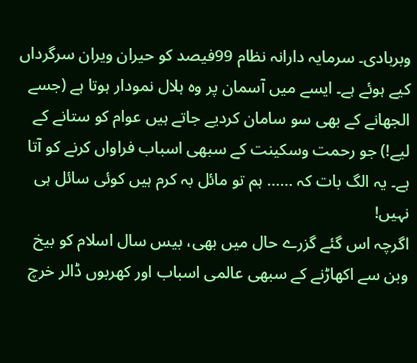وبربادی۔ سرمایہ دارانہ نظام 99فیصد کو حیران ویران سرگرداں کیے ہوئے ہے۔ ایسے میں آسمان پر وہ ہلال نمودار ہوتا ہے (جسے الجھانے کے بھی سو سامان کردیے جاتے ہیں عوام کو ستانے کے لیے!) جو رحمت وسکینت کے سبھی اسباب فراواں کرنے کو آتا ہے۔ یہ الگ بات کہ …… ہم تو مائل بہ کرم ہیں کوئی سائل ہی نہیں!
اگرچہ اس گئے گزرے حال میں بھی، بیس سال اسلام کو بیخ وبن سے اکھاڑنے کے سبھی عالمی اسباب اور کھربوں ڈالر خرچ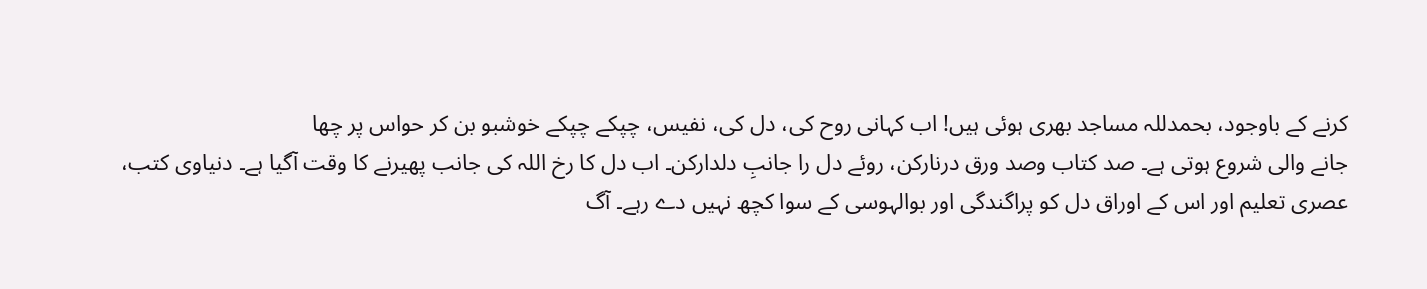کرنے کے باوجود، بحمدللہ مساجد بھری ہوئی ہیں! اب کہانی روح کی، دل کی، نفیس، چپکے چپکے خوشبو بن کر حواس پر چھا
جانے والی شروع ہوتی ہے۔ صد کتاب وصد ورق درنارکن، روئے دل را جانبِ دلدارکن۔ اب دل کا رخ اللہ کی جانب پھیرنے کا وقت آگیا ہے۔ دنیاوی کتب، عصری تعلیم اور اس کے اوراق دل کو پراگندگی اور بوالہوسی کے سوا کچھ نہیں دے رہے۔ آگ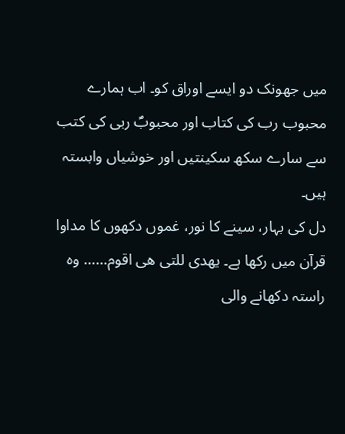میں جھونک دو ایسے اوراق کو۔ اب ہمارے محبوب رب کی کتاب اور محبوبؐ ربی کی کتب سے سارے سکھ سکینتیں اور خوشیاں وابستہ ہیں۔
دل کی بہار، سینے کا نور، غموں دکھوں کا مداوا قرآن میں رکھا ہے۔ یھدی للتی ھی اقوم…… وہ راستہ دکھانے والی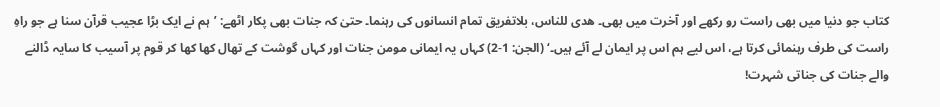کتاب جو دنیا میں بھی راست رو رکھے اور آخرت میں بھی۔ ھدی للناس، بلاتفریق تمام انسانوں کی رہنما۔ حتیٰ کہ جنات بھی پکار اٹھے: ’ہم نے ایک بڑا عجیب قرآن سنا ہے جو راہِ راست کی طرف رہنمائی کرتا ہے، اس لیے ہم اس پر ایمان لے آئے ہیں۔‘ (الجن: 1-2) کہاں یہ ایمانی مومن جنات اور کہاں گوشت کے تھال کھا کھا کر قوم پر آسیب کا سایہ ڈالنے والے جنات کی جناتی شہرت!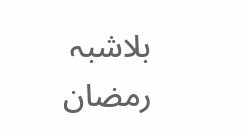بلاشبہ رمضان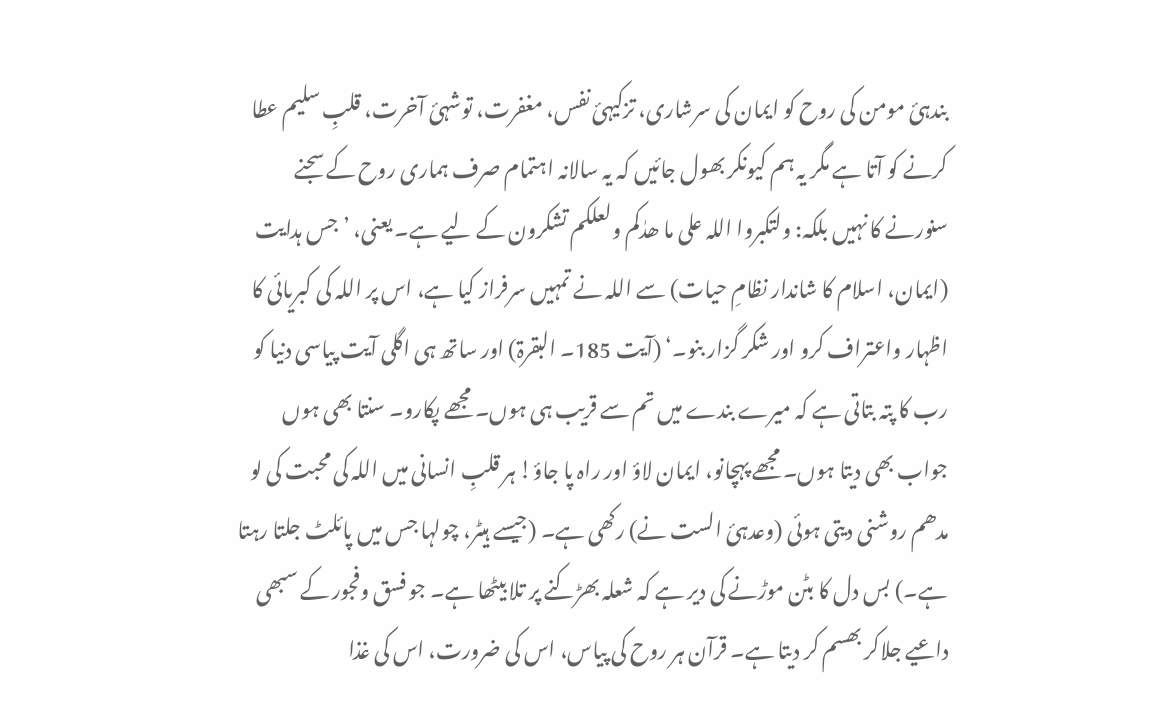بندہئ مومن کی روح کو ایمان کی سرشاری، تزکیہئ نفس، مغفرت، توشہئ آخرت، قلبِ سلیم عطا کرنے کو آتا ہے مگر یہ ہم کیونکر بھول جائیں کہ یہ سالانہ اہتمام صرف ہماری روح کے سجنے سنورنے کا نہیں بلکہ: ولتکبروا اللہ علی ما ھدٰکم ولعلکم تشکرون کے لیے ہے۔ یعنی، ’جس ہدایت (ایمان، اسلام کا شاندار نظامِ حیات) سے اللہ نے تمہیں سرفراز کیا ہے، اس پر اللہ کی کبریائی کا اظہار واعتراف کرو اور شکر گزار بنو۔‘ (آیت 185۔ البقرۃ) اور ساتھ ہی اگلی آیت پیاسی دنیا کو رب کا پتہ بتاتی ہے کہ میرے بندے میں تم سے قریب ہی ہوں۔ مجھے پکارو۔ سنتا بھی ہوں جواب بھی دیتا ہوں۔ مجھے پہچانو، ایمان لاؤ اور راہ پا جاؤ! ہر قلبِ انسانی میں اللہ کی محبت کی لو مدھم روشنی دیتی ہوئی (وعدہئ الست نے) رکھی ہے۔ (جیسے ہیٹر، چولہا جس میں پائلٹ جلتا رہتا ہے۔) بس دل کا بٹن موڑنے کی دیر ہے کہ شعلہ بھڑکنے پر تلا بیٹھا ہے۔ جو فسق وفجور کے سبھی داعیے جلاکر بھسم کر دیتا ہے۔ قرآن ہر روح کی پیاس، اس کی ضرورت، اس کی غذا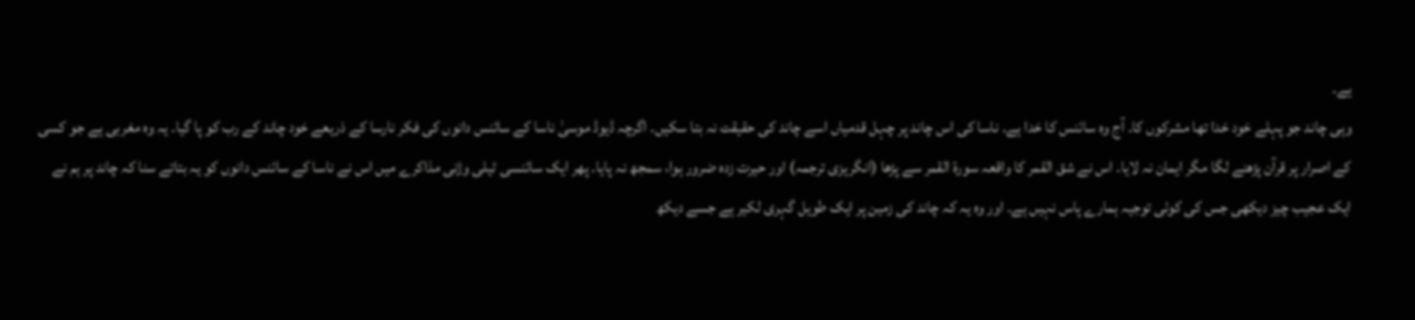ہے۔
وہی چاند جو پہلے خود خدا تھا مشرکوں کا۔ آج وہ سائنس کا خدا ہے۔ ناسا کی اس چاند پر چہل قدمیاں اسے چاند کی حقیقت نہ بتا سکیں۔ اگرچہ ڈیوڈ موسیٰ ناسا کے سائنس دانوں کی فکر نارسا کے ذریعے خود چاند کے رب کو پا گیا۔ یہ وہ مغربی ہے جو کسی کے اصرار پر قرآن پڑھنے لگا مگر ایمان نہ لایا۔ اس نے شق القمر کا واقعہ سورۃ القمر سے پڑھا (انگریزی ترجمہ) اور حیرت زدہ ضرور ہوا، سمجھ نہ پایا۔ پھر ایک سائنسی ٹیلی وژنی مذاکرے میں اس نے ناسا کے سائنس دانوں کو یہ بتاتے سنا کہ چاند پر ہم نے ایک عجیب چیز دیکھی جس کی کوئی توجیہ ہمارے پاس نہیں ہے۔ اور وہ یہ کہ چاند کی زمین پر ایک طویل گہری لکیر ہے جسے دیکھ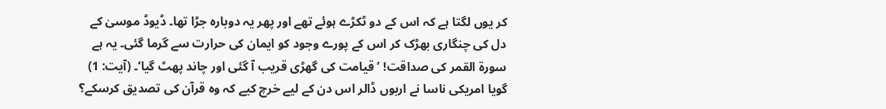کر یوں لگتا ہے کہ اس کے دو ٹکڑے ہوئے تھے اور پھر یہ دوبارہ جڑا تھا۔ ڈیوڈ موسیٰ کے دل کی چنگاری بھڑک کر اس کے پورے وجود کو ایمان کی حرارت سے گرما گئی۔ یہ ہے سورۃ القمر کی صداقت! ’قیامت کی گھڑی قریب آ گئی اور چاند پھٹ گیا‘۔ (آیت: 1) گویا امریکی ناسا نے اربوں ڈالر اس دن کے لیے خرچ کیے کہ وہ قرآن کی تصدیق کرسکے؟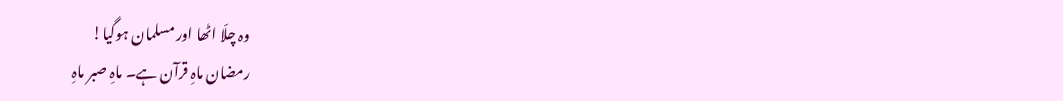وہ چلّا اٹھا اور مسلمان ہوگیا!
رمضان ماہِ قرآن ہے۔ ماہِ صبر ماہِ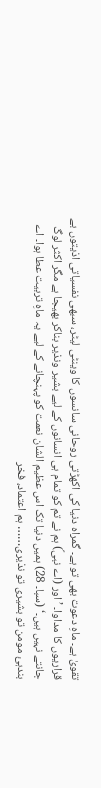تقویٰ ہے۔ ماہِ دعوت بھی تو ہے۔ گمراہ دنیا کی اکھڑتی روحانی سانسوں کا وینٹی لیٹر، سبھی نفسیاتی اذیتوں بے قراریوں کا مداوا۔ ’اور (اے نبیؐ) ہم نے تم کو تمام ہی انسانوں کے لیے بشیر ونذیر بناکر بھیجا ہے مگر اکثر لوگ جانتے نہیں ہیں۔‘ (سبا۔ 28) ہمیں دنیا تک اس عظیم الشان نعمت کو پہنچانے کے لیے یہ ماہِ تربیت عطا ہوا۔ اے بندہئ مومن تو بشیری تو نذیری…… ہم اعتماد، فخر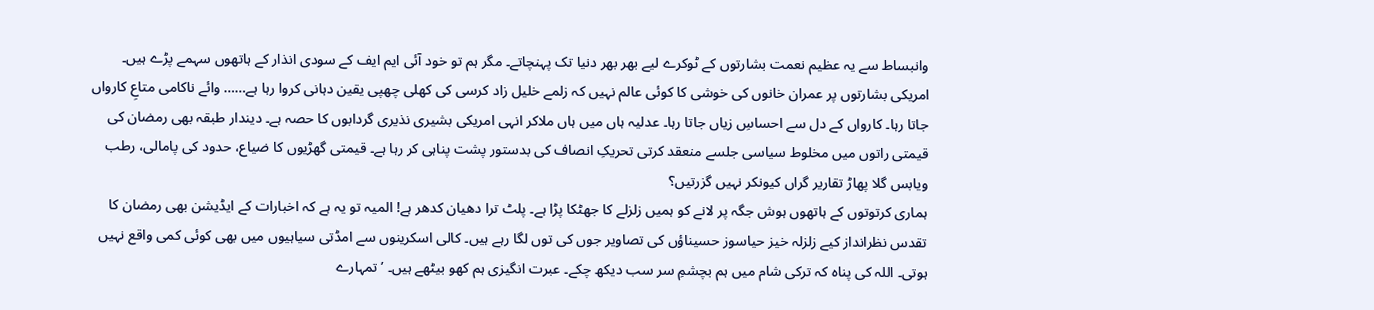وانبساط سے یہ عظیم نعمت بشارتوں کے ٹوکرے لیے بھر بھر دنیا تک پہنچاتے۔ مگر ہم تو خود آئی ایم ایف کے سودی انذار کے ہاتھوں سہمے پڑے ہیں۔ امریکی بشارتوں پر عمران خانوں کی خوشی کا کوئی عالم نہیں کہ زلمے خلیل زاد کرسی کی کھلی چھپی یقین دہانی کروا رہا ہے…… وائے ناکامی متاعِ کارواں جاتا رہا۔ کارواں کے دل سے احساسِ زیاں جاتا رہا۔ عدلیہ ہاں میں ہاں ملاکر انہی امریکی بشیری نذیری گردابوں کا حصہ ہے۔ دیندار طبقہ بھی رمضان کی قیمتی راتوں میں مخلوط سیاسی جلسے منعقد کرتی تحریکِ انصاف کی بدستور پشت پناہی کر رہا ہے۔ قیمتی گھڑیوں کا ضیاع، حدود کی پامالی، رطب ویابس گلا پھاڑ تقاریر گراں کیونکر نہیں گزرتیں؟
ہماری کرتوتوں کے ہاتھوں ہوش جگہ پر لانے کو ہمیں زلزلے کا جھٹکا پڑا ہے۔ پلٹ ترا دھیان کدھر ہے! المیہ تو یہ ہے کہ اخبارات کے ایڈیشن بھی رمضان کا تقدس نظرانداز کیے زلزلہ خیز حیاسوز حسیناؤں کی تصاویر جوں کی توں لگا رہے ہیں۔ کالی اسکرینوں سے امڈتی سیاہیوں میں بھی کوئی کمی واقع نہیں ہوتی۔ اللہ کی پناہ کہ ترکی شام میں ہم بچشمِ سر سب دیکھ چکے۔ عبرت انگیزی ہم کھو بیٹھے ہیں۔ ’تمہارے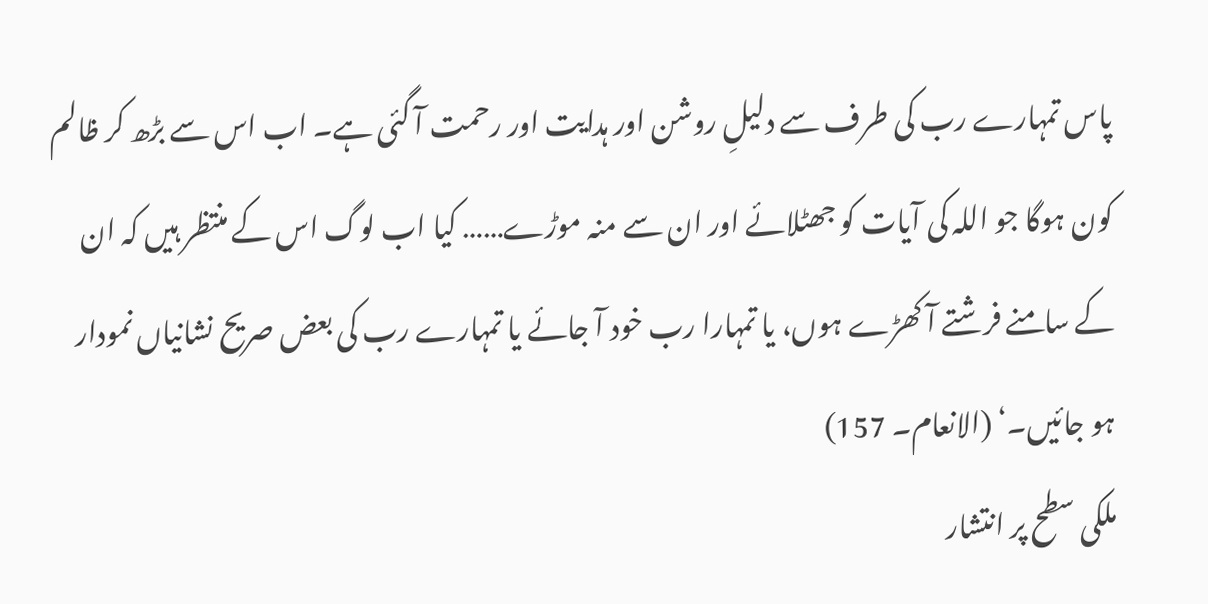پاس تمہارے رب کی طرف سے دلیلِ روشن اور ہدایت اور رحمت آ گئی ہے۔ اب اس سے بڑھ کر ظالم کون ہوگا جو اللہ کی آیات کو جھٹلائے اور ان سے منہ موڑے…… کیا اب لوگ اس کے منتظر ہیں کہ ان کے سامنے فرشتے آ کھڑے ہوں، یا تمہارا رب خود آ جائے یا تمہارے رب کی بعض صریح نشانیاں نمودار ہو جائیں۔‘ (الانعام۔ 157)
ملکی سطح پر انتشار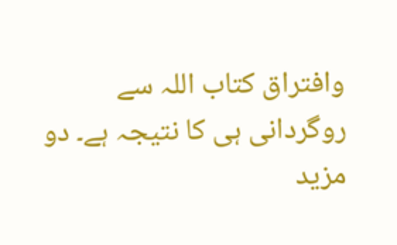وافتراق کتاب اللہ سے روگردانی ہی کا نتیجہ ہے۔ دو مزید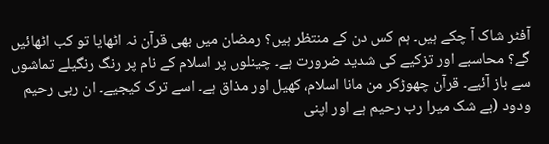آفٹر شاک آ چکے ہیں۔ ہم کس دن کے منتظر ہیں؟ رمضان میں بھی قرآن نہ اٹھایا تو کب اٹھائیں گے؟ محاسبے اور تزکیے کی شدید ضرورت ہے۔ چینلوں پر اسلام کے نام پر رنگ رنگیلے تماشوں سے باز آئیے۔ قرآن چھوڑکر من مانا اسلام، کھیل اور مذاق ہے۔ اسے ترک کیجیے۔ ان ربی رحیم ودود (بے شک میرا رب رحیم ہے اور اپنی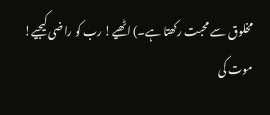مخلوق سے محبت رکھتا ہے۔) اٹھیے! رب کو راضی کیجیے!
موت کی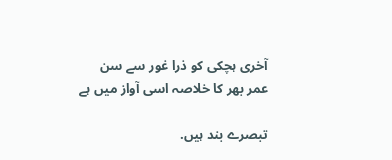آخری ہچکی کو ذرا غور سے سن
عمر بھر کا خلاصہ اسی آواز میں ہے

تبصرے بند ہیں.